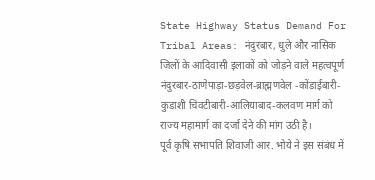State Highway Status Demand For Tribal Areas: नंदुरबार, धुले और नासिक जिलों के आदिवासी इलाकों को जोड़ने वाले महत्वपूर्ण नंदुरबार-ठाणेपाड़ा-छड़वेल-ब्राह्मणवेल -कोंडाईबारी-कुडाशी चिवटीबारी-आलियाबाद-कलवण मार्ग को राज्य महामार्ग का दर्जा देने की मांग उठी है।
पूर्व कृषि सभापति शिवाजी आर. भोये ने इस संबंध में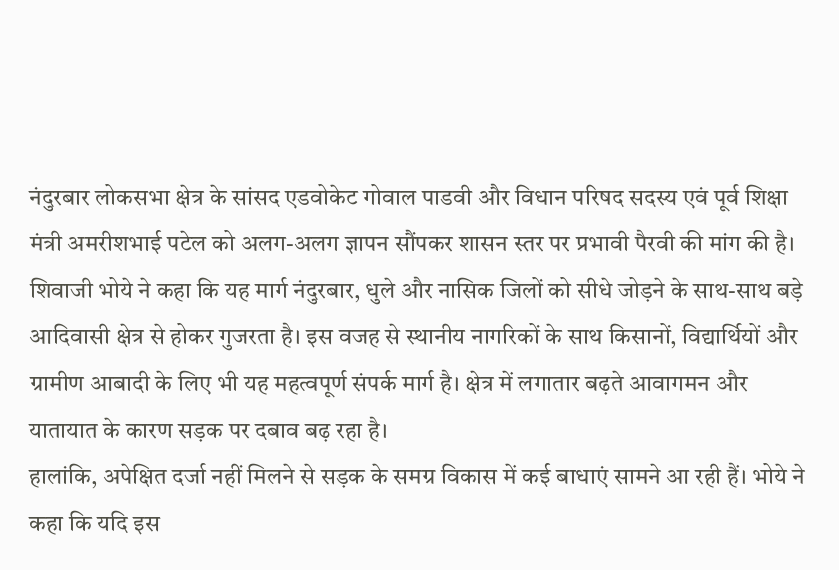नंदुरबार लोकसभा क्षेत्र के सांसद एडवोकेट गोवाल पाडवी और विधान परिषद सदस्य एवं पूर्व शिक्षा मंत्री अमरीशभाई पटेल को अलग-अलग ज्ञापन सौंपकर शासन स्तर पर प्रभावी पैरवी की मांग की है।
शिवाजी भोये ने कहा कि यह मार्ग नंदुरबार, धुले और नासिक जिलों को सीधे जोड़ने के साथ-साथ बड़े आदिवासी क्षेत्र से होकर गुजरता है। इस वजह से स्थानीय नागरिकों के साथ किसानों, विद्यार्थियों और ग्रामीण आबादी के लिए भी यह महत्वपूर्ण संपर्क मार्ग है। क्षेत्र में लगातार बढ़ते आवागमन और यातायात के कारण सड़क पर दबाव बढ़ रहा है।
हालांकि, अपेक्षित दर्जा नहीं मिलने से सड़क के समग्र विकास में कई बाधाएं सामने आ रही हैं। भोये ने कहा कि यदि इस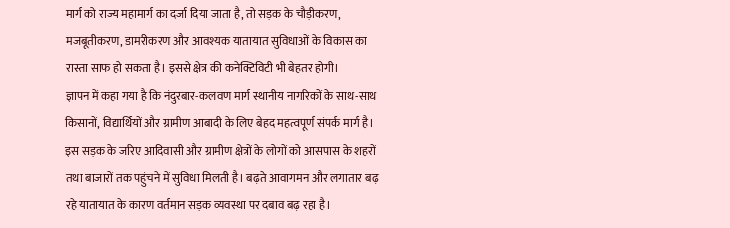मार्ग को राज्य महामार्ग का दर्जा दिया जाता है, तो सड़क के चौड़ीकरण, मजबूतीकरण, डामरीकरण और आवश्यक यातायात सुविधाओं के विकास का रास्ता साफ हो सकता है। इससे क्षेत्र की कनेक्टिविटी भी बेहतर होगी।
ज्ञापन में कहा गया है कि नंदुरबार-कलवण मार्ग स्थानीय नागरिकों के साथ-साथ किसानों, विद्यार्थियों और ग्रामीण आबादी के लिए बेहद महत्वपूर्ण संपर्क मार्ग है। इस सड़क के जरिए आदिवासी और ग्रामीण क्षेत्रों के लोगों को आसपास के शहरों तथा बाजारों तक पहुंचने में सुविधा मिलती है। बढ़ते आवागमन और लगातार बढ़ रहे यातायात के कारण वर्तमान सड़क व्यवस्था पर दबाव बढ़ रहा है।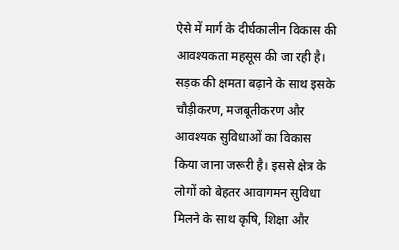ऐसे में मार्ग के दीर्घकालीन विकास की आवश्यकता महसूस की जा रही है। सड़क की क्षमता बढ़ाने के साथ इसके चौड़ीकरण, मजबूतीकरण और आवश्यक सुविधाओं का विकास किया जाना जरूरी है। इससे क्षेत्र के लोगों को बेहतर आवागमन सुविधा मिलने के साथ कृषि, शिक्षा और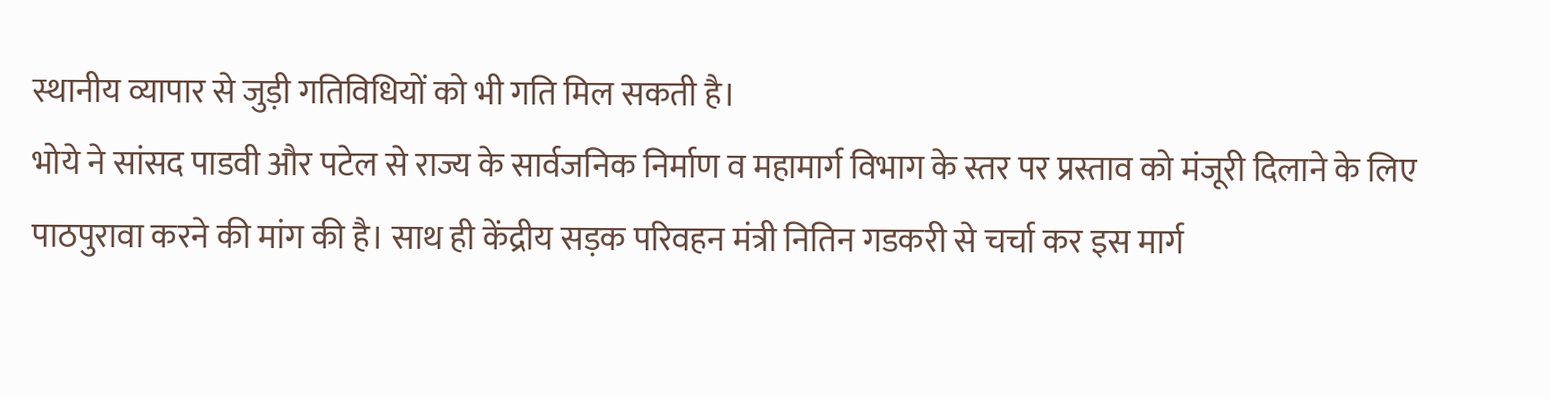स्थानीय व्यापार से जुड़ी गतिविधियों को भी गति मिल सकती है।
भोये ने सांसद पाडवी और पटेल से राज्य के सार्वजनिक निर्माण व महामार्ग विभाग के स्तर पर प्रस्ताव को मंजूरी दिलाने के लिए पाठपुरावा करने की मांग की है। साथ ही केंद्रीय सड़क परिवहन मंत्री नितिन गडकरी से चर्चा कर इस मार्ग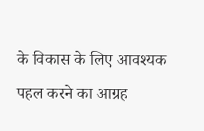के विकास के लिए आवश्यक पहल करने का आग्रह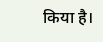किया है।